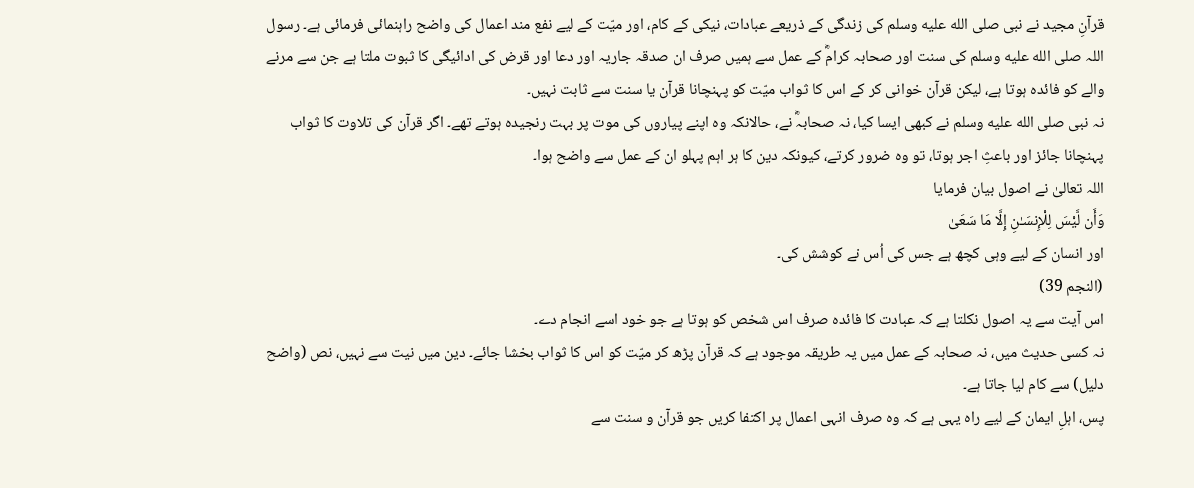قرآنِ مجید نے نبی صلى الله عليه وسلم کی زندگی کے ذریعے عبادات، نیکی کے کام، اور میّت کے لیے نفع مند اعمال کی واضح راہنمائی فرمائی ہے۔ رسول اللہ صلى الله عليه وسلم کی سنت اور صحابہ کرامؓ کے عمل سے ہمیں صرف ان صدقہ جاریہ اور دعا اور قرض کی ادائیگی کا ثبوت ملتا ہے جن سے مرنے والے کو فائدہ ہوتا ہے، لیکن قرآن خوانی کر کے اس کا ثواب میّت کو پہنچانا قرآن یا سنت سے ثابت نہیں۔
نہ نبی صلى الله عليه وسلم نے کبھی ایسا کیا، نہ صحابہؓ نے، حالانکہ وہ اپنے پیاروں کی موت پر بہت رنجیدہ ہوتے تھے۔ اگر قرآن کی تلاوت کا ثواب پہنچانا جائز اور باعثِ اجر ہوتا، تو وہ ضرور کرتے، کیونکہ دین کا ہر اہم پہلو ان کے عمل سے واضح ہوا۔
اللہ تعالیٰ نے اصول بیان فرمایا
وَأَن لَّيْسَ لِلْإِنسَـٰنِ إِلَّا مَا سَعَىٰ
اور انسان کے لیے وہی کچھ ہے جس کی اُس نے کوشش کی۔
(النجم 39)
اس آیت سے یہ اصول نکلتا ہے کہ عبادت کا فائدہ صرف اس شخص کو ہوتا ہے جو خود اسے انجام دے۔
نہ کسی حدیث میں، نہ صحابہ کے عمل میں یہ طریقہ موجود ہے کہ قرآن پڑھ کر میّت کو اس کا ثواب بخشا جائے۔ دین میں نیت سے نہیں، نص (واضح دلیل) سے کام لیا جاتا ہے۔
پس، اہلِ ایمان کے لیے راہ یہی ہے کہ وہ صرف انہی اعمال پر اکتفا کریں جو قرآن و سنت سے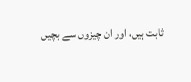ثابت ہیں، اور ان چیزوں سے بچیں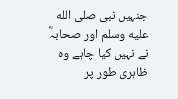جنہیں نبی صلى الله عليه وسلم اور صحابہؓ نے نہیں کیا چاہے وہ ظاہری طور پر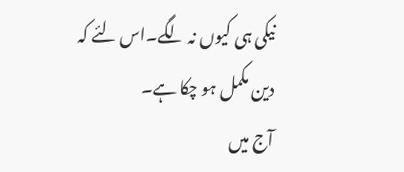نیکی ہی کیوں نہ لگے۔اس لئے کہ دین مکمل ہو چکا ہے۔
آج میں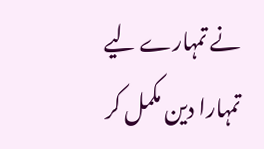نے تمہارے لیے تمہارا دین مکمل کر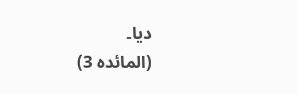دیا۔
(المائدہ 3)